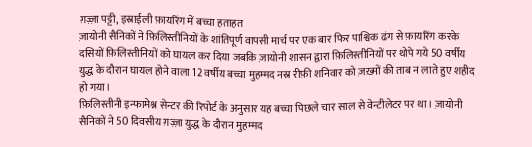ग़ज़्ज़ा पट्टी, इस्राईली फ़ायरिंग में बच्चा हताहत
ज़ायोनी सैनिकों ने फ़िलिस्तीनियों के शांतिपूर्ण वापसी मार्च पर एक बार फिर पाश्विक ढंग से फ़ायरिंग करके दसियों फ़िलिस्तीनियों को घायल कर दिया जबकि ज़ायोनी शासन द्वारा फ़िलिस्तीनियों पर थोपे गये 50 वर्षीय युद्ध के दौरान घायल होने वाला 12 वर्षीय बच्चा मुहम्मद नस्र रीफ़ी शनिवार को ज़ख़्मों की ताब न लाते हुए शहीद हो गया।
फ़िलिस्तीनी इन्फामेश्न सेन्टर की रिपोर्ट के अनुसार यह बच्चा पिछले चार साल से वेन्टीलेटर पर था। ज़ायोनी सैनिकों ने 50 दिवसीय ग़ज़्ज़ा युद्ध के दौरान मुहम्मद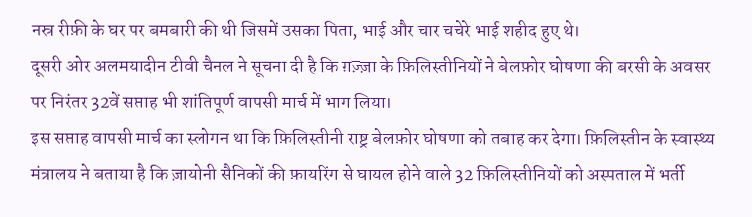नस्र रीफ़ी के घर पर बमबारी की थी जिसमें उसका पिता, भाई और चार चचेरे भाई शहीद हुए थे।
दूसरी ओर अलमयादीन टीवी चैनल ने सूचना दी है कि ग़ज़्ज़ा के फ़िलिस्तीनियों ने बेलफ़ोर घोषणा की बरसी के अवसर पर निरंतर 32वें सप्ताह भी शांतिपूर्ण वापसी मार्च में भाग लिया।
इस सप्ताह वापसी मार्च का स्लोगन था कि फ़िलिस्तीनी राष्ट्र बेलफ़ोर घोषणा को तबाह कर देगा। फ़िलिस्तीन के स्वास्थ्य मंत्रालय ने बताया है कि ज़ायोनी सैनिकों की फ़ायरिंग से घायल होने वाले 32 फ़िलिस्तीनियों को अस्पताल में भर्ती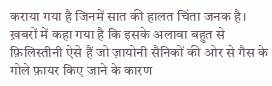कराया गया है जिनमें सात की हालत चिंता जनक है।
ख़बरों में कहा गया है कि इसके अलावा बहुत से फ़िलिस्तीनी ऐसे हैं जो ज़ायोनी सैनिकों की ओर से गैस के गोले फ़ायर किए जाने के कारण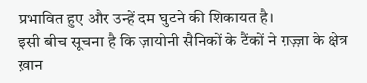प्रभावित हुए और उन्हें दम घुटने की शिकायत है।
इसी बीच सूचना है कि ज़ायोनी सैनिकों के टैंकों ने ग़ज़्ज़ा के क्षेत्र ख़ान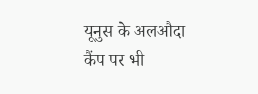यूनुस के अलऔदा कैंप पर भी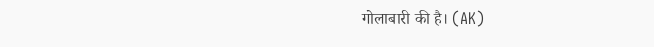गोलाबारी की है। (AK)